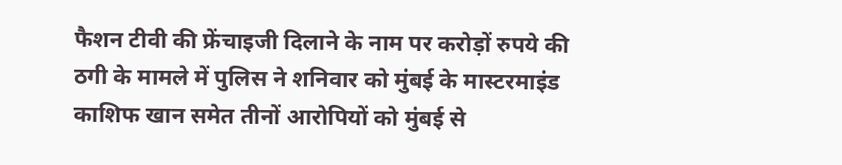फैशन टीवी की फ्रेंचाइजी दिलाने के नाम पर करोड़ों रुपये की ठगी के मामले में पुलिस ने शनिवार को मुंबई के मास्टरमाइंड काशिफ खान समेत तीनों आरोपियों को मुंबई से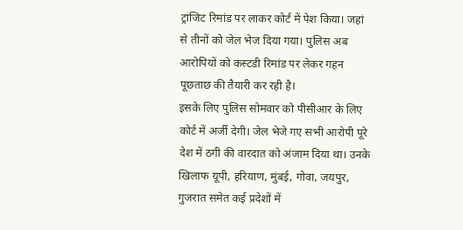ट्रांजिट रिमांड पर लाकर कोर्ट में पेश किया। जहां से तीनों को जेल भेज दिया गया। पुलिस अब आरोपियों को कस्टडी रिमांड पर लेकर गहन पूछताछ की तैयारी कर रही है।
इसके लिए पुलिस सोमवार को पीसीआर के लिए कोर्ट में अर्जी देगी। जेल भेजे गए सभी आरोपी पूरे देश में ठगी की वारदात को अंजाम दिया था। उनके खिलाफ यूपी, हरियाण, मुंबई, गोवा, जयपुर, गुजरात समेत कई प्रदेशों में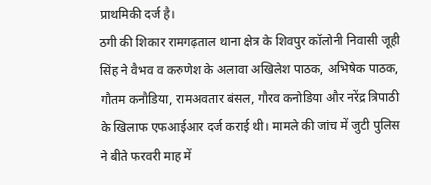प्राथमिकी दर्ज है।
ठगी की शिकार रामगढ़ताल थाना क्षेत्र के शिवपुर कॉलोनी निवासी जूही सिंह ने वैभव व करुणेश के अलावा अखिलेश पाठक, अभिषेक पाठक, गौतम कनौडिया, रामअवतार बंसल, गौरव कनोडिया और नरेंद्र त्रिपाठी के खिलाफ एफआईआर दर्ज कराई थी। मामले की जांच में जुटी पुलिस ने बीते फरवरी माह में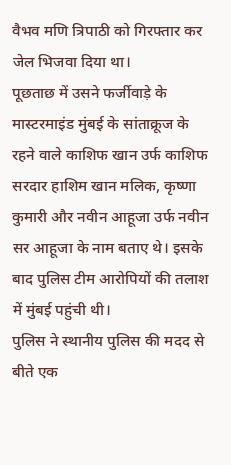वैभव मणि त्रिपाठी को गिरफ्तार कर जेल भिजवा दिया था।
पूछताछ में उसने फर्जीवाड़े के मास्टरमाइंड मुंबई के सांताक्रूज के रहने वाले काशिफ खान उर्फ काशिफ सरदार हाशिम खान मलिक, कृष्णा कुमारी और नवीन आहूजा उर्फ नवीन सर आहूजा के नाम बताए थे। इसके बाद पुलिस टीम आरोपियों की तलाश में मुंबई पहुंची थी।
पुलिस ने स्थानीय पुलिस की मदद से बीते एक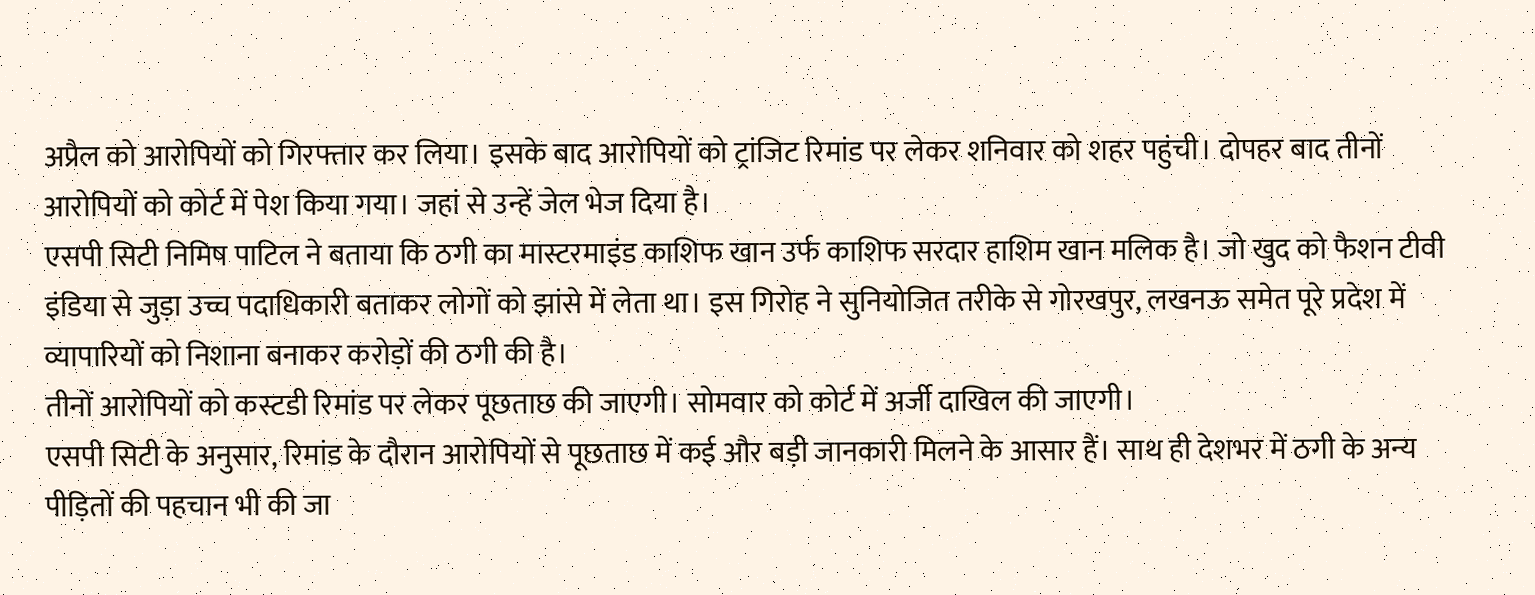अप्रैल को आरोपियों को गिरफ्तार कर लिया। इसके बाद आरोपियों को ट्रांजिट रिमांड पर लेकर शनिवार को शहर पहुंची। दोपहर बाद तीनों आरोपियों को कोर्ट में पेश किया गया। जहां से उन्हें जेल भेज दिया है।
एसपी सिटी निमिष पाटिल ने बताया कि ठगी का मास्टरमाइंड काशिफ खान उर्फ काशिफ सरदार हाशिम खान मलिक है। जो खुद को फैशन टीवी इंडिया से जुड़ा उच्च पदाधिकारी बताकर लोगों को झांसे में लेता था। इस गिरोह ने सुनियोजित तरीके से गोरखपुर, लखनऊ समेत पूरे प्रदेश में व्यापारियों को निशाना बनाकर करोड़ों की ठगी की है।
तीनों आरोपियों को कस्टडी रिमांड पर लेकर पूछताछ की जाएगी। सोमवार को कोर्ट में अर्जी दाखिल की जाएगी।
एसपी सिटी के अनुसार, रिमांड के दौरान आरोपियों से पूछताछ में कई और बड़ी जानकारी मिलने के आसार हैं। साथ ही देशभर में ठगी के अन्य पीड़ितों की पहचान भी की जा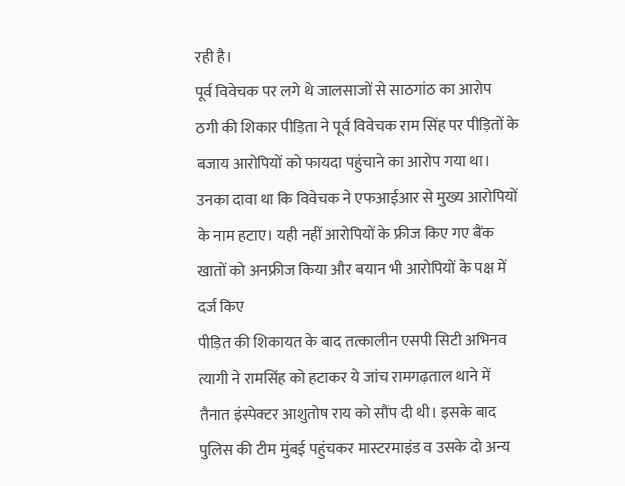रही है।
पूर्व विवेचक पर लगे थे जालसाजों से साठगांठ का आरोप
ठगी की शिकार पीड़िता ने पूर्व विवेचक राम सिंह पर पीड़ितों के बजाय आरोपियों को फायदा पहुंचाने का आरोप गया था। उनका दावा था कि विवेचक ने एफआईआर से मुख्य आरोपियों के नाम हटाए। यही नहीं आरोपियों के फ्रीज किए गए बैंक खातों को अनफ्रीज किया और बयान भी आरोपियों के पक्ष में दर्ज किए
पीड़ित की शिकायत के बाद तत्कालीन एसपी सिटी अभिनव त्यागी ने रामसिंह को हटाकर ये जांच रामगढ़ताल थाने में तैनात इंस्पेक्टर आशुतोष राय को सौंप दी थी। इसके बाद पुलिस की टीम मुंबई पहुंचकर मास्टरमाइंड व उसके दो अन्य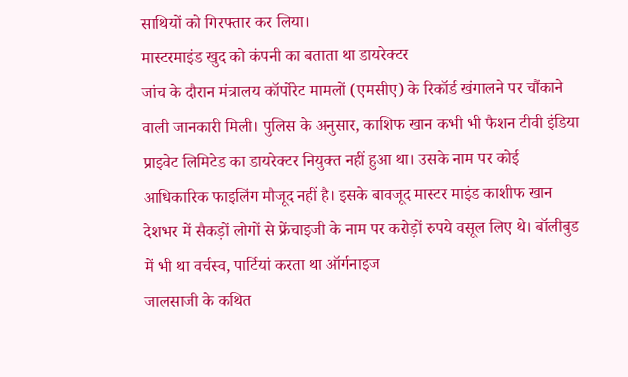साथियों को गिरफ्तार कर लिया।
मास्टरमाइंड खुद को कंपनी का बताता था डायरेक्टर
जांच के दौरान मंत्रालय कॉर्पोरेट मामलों (एमसीए) के रिकॉर्ड खंगालने पर चौंकाने वाली जानकारी मिली। पुलिस के अनुसार, काशिफ खान कभी भी फैशन टीवी इंडिया प्राइवेट लिमिटेड का डायरेक्टर नियुक्त नहीं हुआ था। उसके नाम पर कोई आधिकारिक फाइलिंग मौजूद नहीं है। इसके बावजूद मास्टर माइंड काशीफ खान देशभर में सैकड़ों लोगों से फ्रेंचाइजी के नाम पर करोड़ों रुपये वसूल लिए थे। बॉलीबुड में भी था वर्चस्व, पार्टियां करता था ऑर्गनाइज
जालसाजी के कथित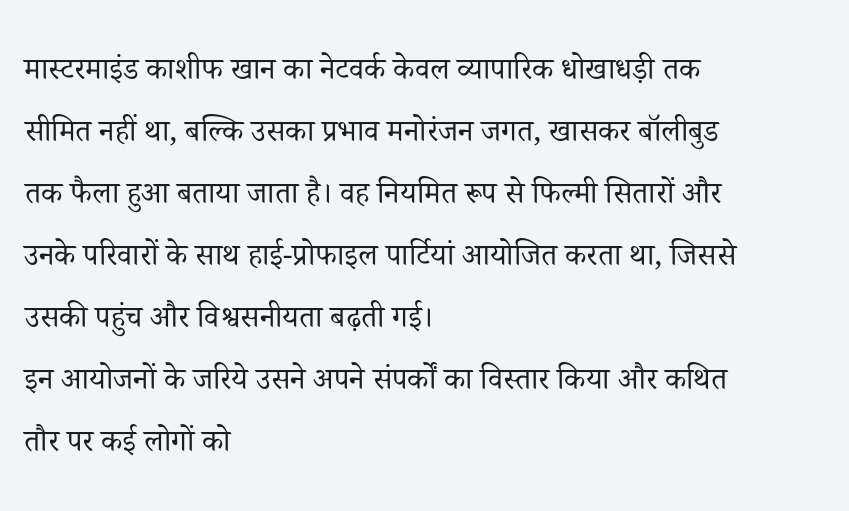मास्टरमाइंड काशीफ खान का नेटवर्क केवल व्यापारिक धोखाधड़ी तक सीमित नहीं था, बल्कि उसका प्रभाव मनोरंजन जगत, खासकर बॉलीबुड तक फैला हुआ बताया जाता है। वह नियमित रूप से फिल्मी सितारों और उनके परिवारों के साथ हाई-प्रोफाइल पार्टियां आयोजित करता था, जिससे उसकी पहुंच और विश्वसनीयता बढ़ती गई।
इन आयोजनों के जरिये उसने अपने संपर्कों का विस्तार किया और कथित तौर पर कई लोगों को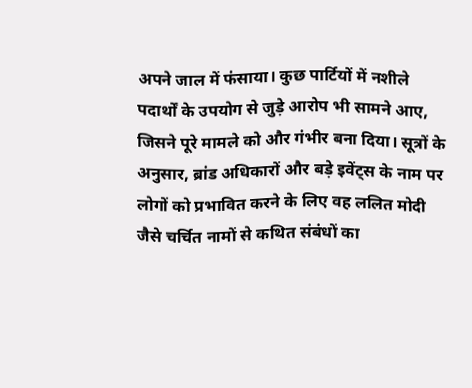अपने जाल में फंसाया। कुछ पार्टियों में नशीले पदार्थों के उपयोग से जुड़े आरोप भी सामने आए, जिसने पूरे मामले को और गंभीर बना दिया। सूत्रों के अनुसार, ब्रांड अधिकारों और बड़े इवेंट्स के नाम पर लोगों को प्रभावित करने के लिए वह ललित मोदी जैसे चर्चित नामों से कथित संबंधों का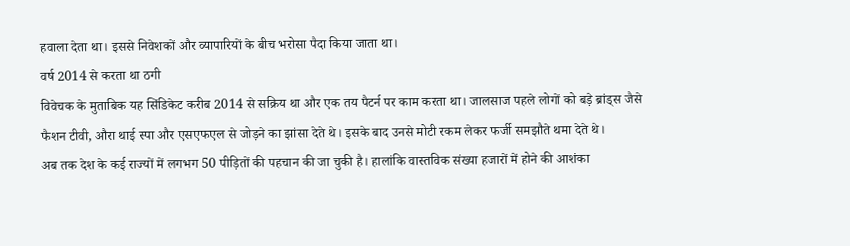हवाला देता था। इससे निवेशकों और व्यापारियों के बीच भरोसा पैदा किया जाता था।
वर्ष 2014 से करता था ठगी
विवेचक के मुताबिक यह सिंडिकेट करीब 2014 से सक्रिय था और एक तय पैटर्न पर काम करता था। जालसाज पहले लोगों को बड़े ब्रांड्स जैसे फैशन टीवी, औरा थाई स्पा और एसएफएल से जोड़ने का झांसा देते थे। इसके बाद उनसे मोटी रकम लेकर फर्जी समझौते थमा देते थे।
अब तक देश के कई राज्यों में लगभग 50 पीड़ितों की पहचान की जा चुकी है। हालांकि वास्तविक संख्या हजारों में होने की आशंका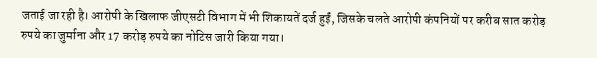जताई जा रही है। आरोपी के खिलाफ जीएसटी विभाग में भी शिकायतें दर्ज हुईं, जिसके चलते आरोपी कंपनियों पर करीब सात करोड़ रुपये का जुर्माना और 17 करोड़ रुपये का नोटिस जारी किया गया।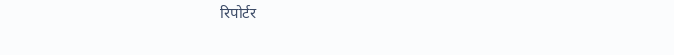रिपोर्टर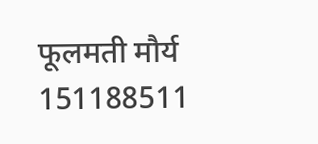फूलमती मौर्य 151188511